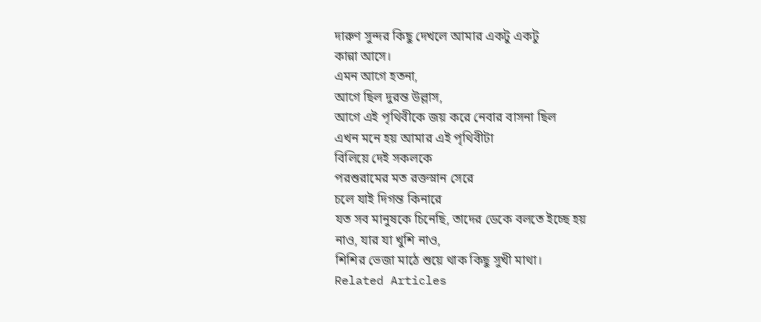দারুণ সুন্দর কিছু দেখলে আমার একটু একটু
কান্না আসে।
এমন আগে হতনা,
আগে ছিল দুরন্ত উল্লাস,
আগে এই পৃথিবীকে জয় করে নেবার বাসনা ছিল
এখন মনে হয় আমার এই পৃথিবীটা
বিলিয়ে দেই সকলকে
পরশুরামের মত রক্তস্নান সেরে
চলে যাই দিগন্ত কিনারে
যত সব মানুষকে চিনেছি, তাদের ডেকে বলতে ইচ্ছে হয়
নাও, যার যা খুশি নাও,
শিশির ভেজা মাঠে শুয়ে থাক কিছু সুখী মাথা।
Related Articles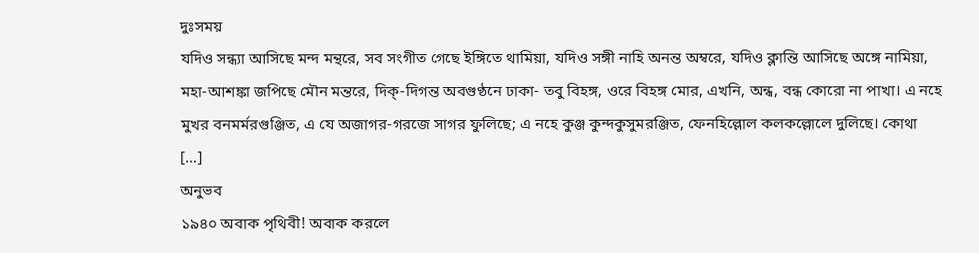দুঃসময়
যদিও সন্ধ্যা আসিছে মন্দ মন্থরে, সব সংগীত গেছে ইঙ্গিতে থামিয়া, যদিও সঙ্গী নাহি অনন্ত অম্বরে, যদিও ক্লান্তি আসিছে অঙ্গে নামিয়া, মহা-আশঙ্কা জপিছে মৌন মন্তরে, দিক্-দিগন্ত অবগুণ্ঠনে ঢাকা- তবু বিহঙ্গ, ওরে বিহঙ্গ মোর, এখনি, অন্ধ, বন্ধ কোরো না পাখা। এ নহে মুখর বনমর্মরগুঞ্জিত, এ যে অজাগর-গরজে সাগর ফুলিছে; এ নহে কুঞ্জ কুন্দকুসুমরঞ্জিত, ফেনহিল্লোল কলকল্লোলে দুলিছে। কোথা […]
অনুভব
১৯৪০ অবাক পৃথিবী! অবাক করলে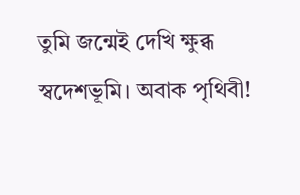তুমি জন্মেই দেখি ক্ষুব্ধ স্বদেশভূমি। অবাক পৃথিবী!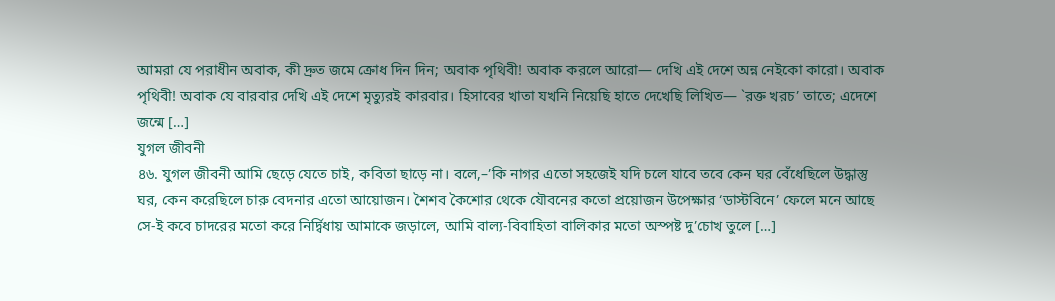আমরা যে পরাধীন অবাক, কী দ্রুত জমে ক্রোধ দিন দিন; অবাক পৃথিবী! অবাক করলে আরো— দেখি এই দেশে অন্ন নেইকো কারো। অবাক পৃথিবী! অবাক যে বারবার দেখি এই দেশে মৃত্যুরই কারবার। হিসাবের খাতা যখনি নিয়েছি হাতে দেখেছি লিখিত— `রক্ত খরচ’ তাতে; এদেশে জন্মে […]
যুগল জীবনী
৪৬. যুগল জীবনী আমি ছেড়ে যেতে চাই, কবিতা ছাড়ে না। বলে,–’কি নাগর এতো সহজেই যদি চলে যাবে তবে কেন ঘর বেঁধেছিলে উদ্ধাস্তু ঘর, কেন করেছিলে চারু বেদনার এতো আয়োজন। শৈশব কৈশোর থেকে যৌবনের কতো প্রয়োজন উপেক্ষার ‘ডাস্টবিনে’ ফেলে মনে আছে সে-ই কবে চাদরের মতো করে নির্দ্বিধায় আমাকে জড়ালে, আমি বাল্য-বিবাহিতা বালিকার মতো অস্পষ্ট দু’চোখ তুলে […]